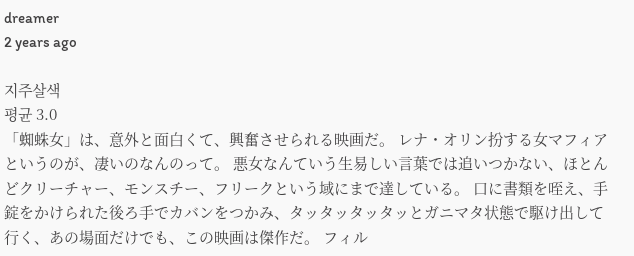dreamer
2 years ago

지주살색
평균 3.0
「蜘蛛女」は、意外と面白くて、興奮させられる映画だ。 レナ・オリン扮する女マフィアというのが、凄いのなんのって。 悪女なんていう生易しい言葉では追いつかない、ほとんどクリーチャー、モンスチー、フリークという域にまで達している。 口に書類を咥え、手錠をかけられた後ろ手でカバンをつかみ、タッタッタッタッとガニマタ状態で駆け出して行く、あの場面だけでも、この映画は傑作だ。 フィル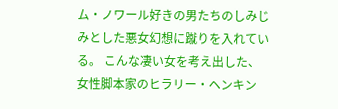ム・ノワール好きの男たちのしみじみとした悪女幻想に蹴りを入れている。 こんな凄い女を考え出した、女性脚本家のヒラリー・ヘンキン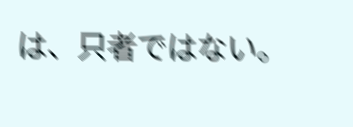は、只者ではない。